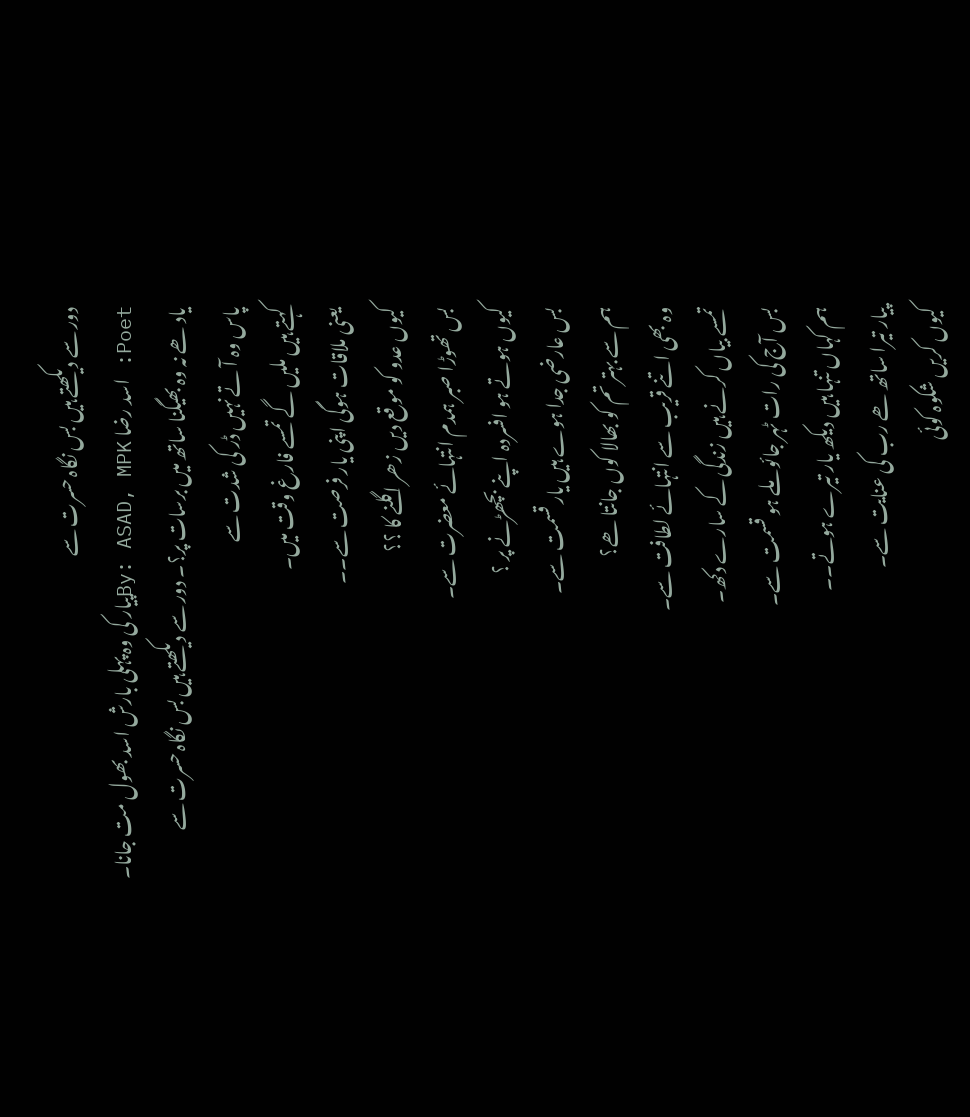دور سے دیکھتے ہیں بس نگاہ حسرت سے
Poet: اسد رضا By: ASAD, MPKپیار کی وہ پہلی بارش اسد بھول مت جانا۔
یاد ھے نہ وہ بھیگنا ساتھ میں برسات پر؟۔ دور سے دیکھتے ہیں بس نگاہ حسرت سے
پاس وہ آ تے نہیں ڈر کی شدت سے
کہتے ہیں ملیں گے تمسے فارغ وقت میں۔
یعنی ملاقات ہوگی اپنی یار فرصت سے۔۔
کیوں عدو کو موقع دیں زھر اگلنے کا ؟؟
بس تھوڑا صبر ہمدم انتہائے معضرت سے۔
کیوں ہوتے ہو افسردہ اپنے بچھڑنے پر ؟
بس عارضی جدا ہوے ہیں یار قسمت سے۔
ہم سے بہتر تم کو بھالا کوں جانتا ھے؟
وہ بھی اتنے قریب سے انتہائے لطافت سے۔
تمسے بیاں کرنے ہیں زندگی کے سارے دکھ۔
بس آج کی رات ٹہر جائو ملے ہو قسمت سے۔
ہم کہاں تنہا ہیں دیکھ یار تیرے ہوتے۔۔
پیار تیرا ساتھ ھے رب کی عنایت سے۔
کیوں کریں شکوہ کوئی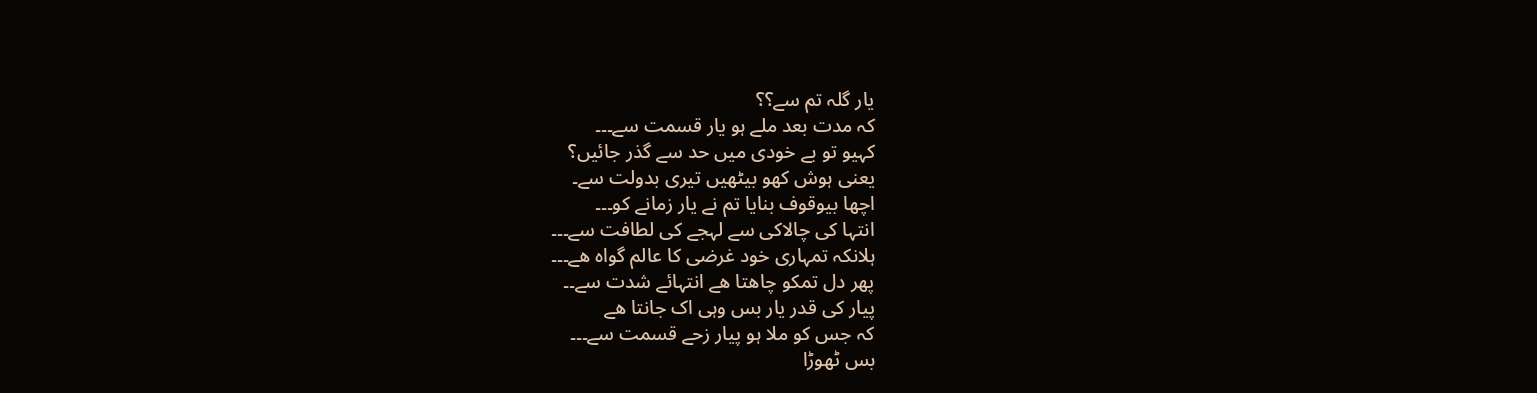یار گلہ تم سے؟؟
کہ مدت بعد ملے ہو یار قسمت سے۔۔۔
کہیو تو بے خودی میں حد سے گذر جائیں؟
یعنی ہوش کھو بیٹھیں تیری بدولت سے۔
اچھا بیوقوف بنایا تم نے یار زمانے کو۔۔۔
انتہا کی چالاکی سے لہجے کی لطافت سے۔۔۔
ہلانکہ تمہاری خود غرضی کا عالم گواہ ھے۔۔۔
پھر دل تمکو چاھتا ھے انتہائے شدت سے۔۔
پیار کی قدر یار بس وہی اک جانتا ھے
کہ جس کو ملا ہو پیار زحے قسمت سے۔۔۔
بس ٹھوڑا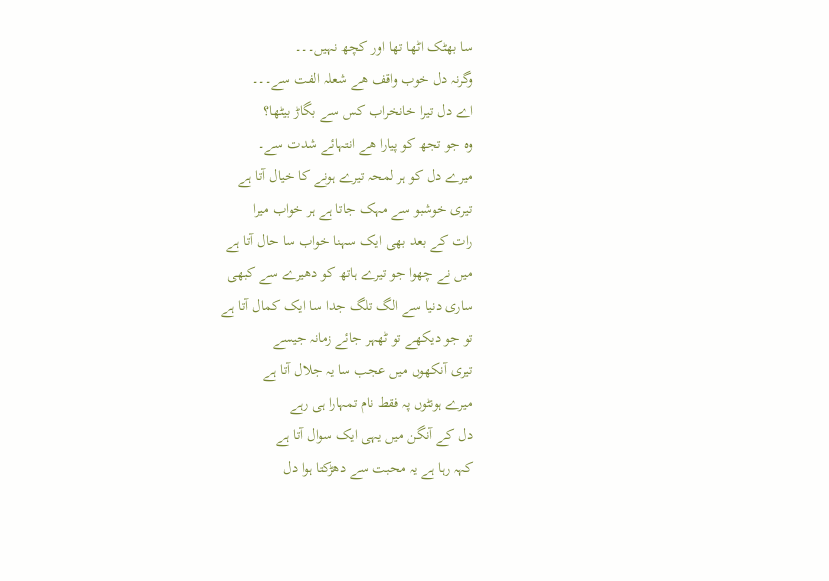سا بھٹک اٹھا تھا اور کچھ نہیں۔۔۔
وگرنہ دل خوب واقف ھے شعلہ الفت سے۔۔۔
اے دل تیرا خانخراب کس سے بگاڑ بیٹھا؟
وہ جو تجھ کو پیارا ھے انتہائے شدت سے۔
میرے دل کو ہر لمحہ تیرے ہونے کا خیال آتا ہے
تیری خوشبو سے مہک جاتا ہے ہر خواب میرا
رات کے بعد بھی ایک سہنا خواب سا حال آتا ہے
میں نے چھوا جو تیرے ہاتھ کو دھیرے سے کبھی
ساری دنیا سے الگ تلگ جدا سا ایک کمال آتا ہے
تو جو دیکھے تو ٹھہر جائے زمانہ جیسے
تیری آنکھوں میں عجب سا یہ جلال آتا ہے
میرے ہونٹوں پہ فقط نام تمہارا ہی رہے
دل کے آنگن میں یہی ایک سوال آتا ہے
کہہ رہا ہے یہ محبت سے دھڑکتا ہوا دل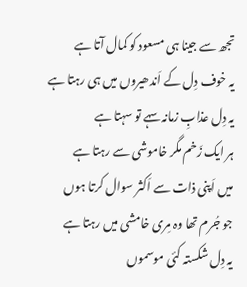تجھ سے جینا ہی مسعود کو کمال آتا ہے
یہ خوف دِل کے اَندھیروں میں ہی رہتا ہے
یہ دِل عذابِ زمانہ سہے تو سہتا ہے
ہر ایک زَخم مگر خاموشی سے رہتا ہے
میں اَپنی ذات سے اَکثر سوال کرتا ہوں
جو جُرم تھا وہ مِری خامشی میں رہتا ہے
یہ دِل شکستہ کئی موسموں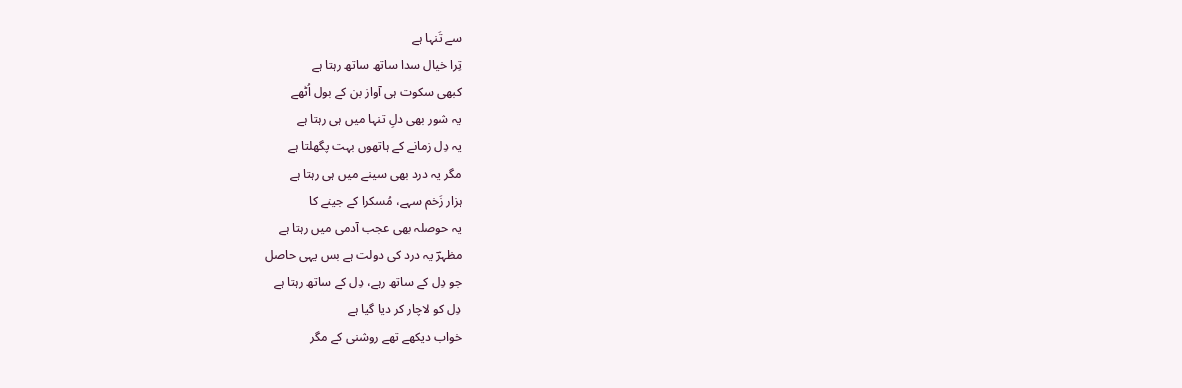سے تَنہا ہے
تِرا خیال سدا ساتھ ساتھ رہتا ہے
کبھی سکوت ہی آواز بن کے بول اُٹھے
یہ شور بھی دلِ تنہا میں ہی رہتا ہے
یہ دِل زمانے کے ہاتھوں بہت پگھلتا ہے
مگر یہ درد بھی سینے میں ہی رہتا ہے
ہزار زَخم سہے، مُسکرا کے جینے کا
یہ حوصلہ بھی عجب آدمی میں رہتا ہے
مظہرؔ یہ درد کی دولت ہے بس یہی حاصل
جو دِل کے ساتھ رہے، دِل کے ساتھ رہتا ہے
دِل کو لاچار کر دیا گیا ہے
خواب دیکھے تھے روشنی کے مگر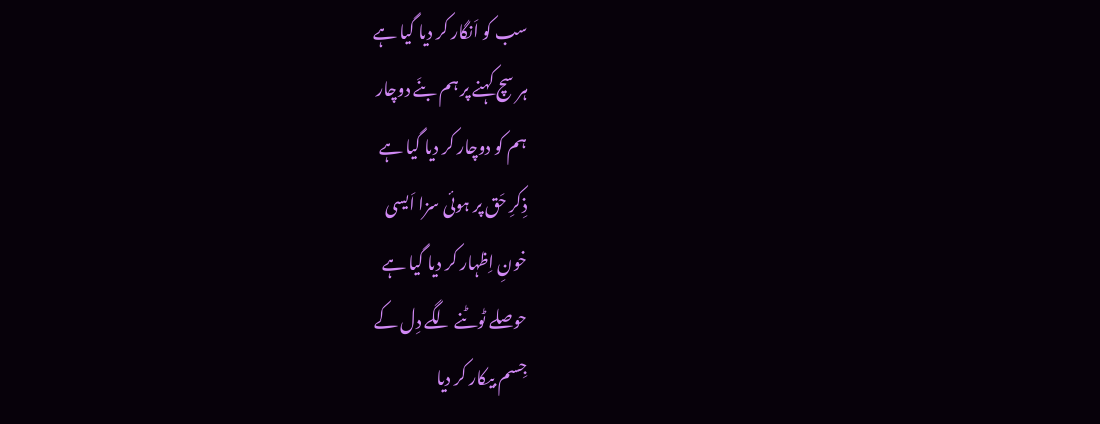سب کو اَنگار کر دیا گیا ہے
ہر سچ کہنے پر ہم بنَے دوچار
ہم کو دوچار کر دیا گیا ہے
ذِکرِ حَق پر ہوئی سزا اَیسی
خونِ اِظہار کر دیا گیا ہے
حوصلے ٹوٹنے لگے دِل کے
جِسم بیکار کر دیا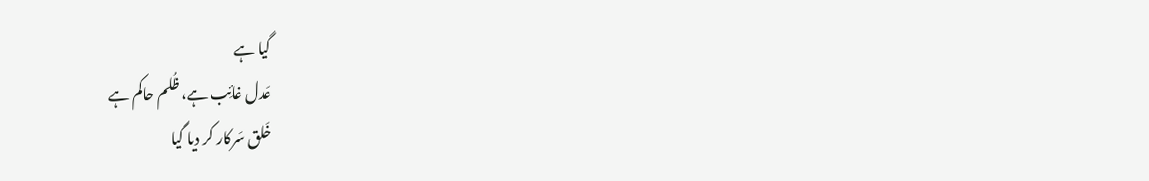گیا ہے
عَدل غائِب ہے، ظُلم حاکم ہے
خَلق سَرکار کر دیا گیا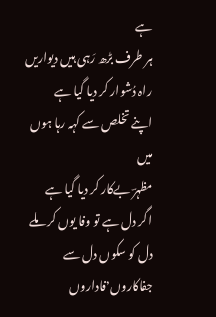ہے
ہر طرف بڑھ رَہی ہیں دیواریں
راہ دُشوار کر دیا گیا ہے
اپنے تخلص سے کہہ رہا ہوں میں
مظہرؔ بےکار کر دیا گیا ہے
اگر دل ہے تو وفا یوں کر ملے دل کو سکوں دل سے
جفاکاروں٬فاداروں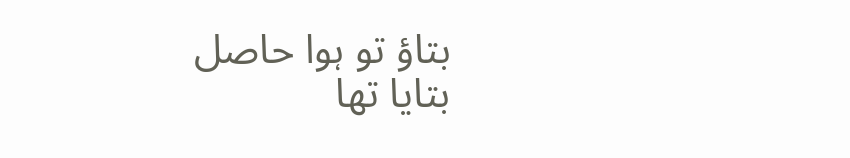بتاؤ تو ہوا حاصل
بتایا تھا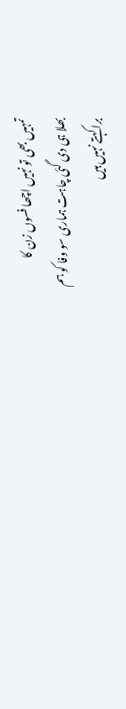تمہیں بھی تو نہیں اچھا فسوں زن کا
بھلا ہی دی گئی چاہت ہماری سو وفا کو ہم
برا کہتے نہیں ہیں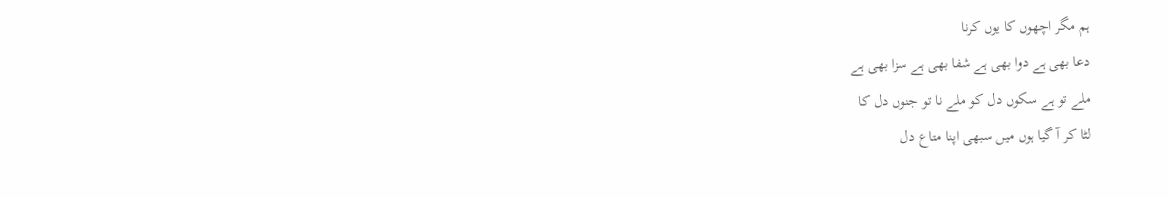ہم مگر اچھوں کا یوں کرنا
دعا بھی ہے دوا بھی ہے شفا بھی ہے سزا بھی ہے
ملے تو ہے سکوں دل کو ملے نا تو جنوں دل کا
لٹا کر آ گیا ہوں میں سبھی اپنا متاع دل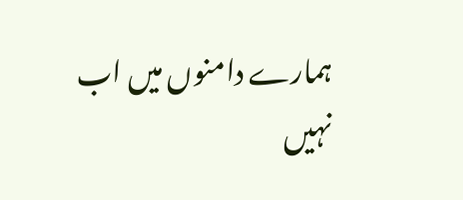ہمارے دامنوں میں اب نہیں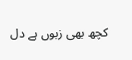کچھ بھی زبوں ہے دل